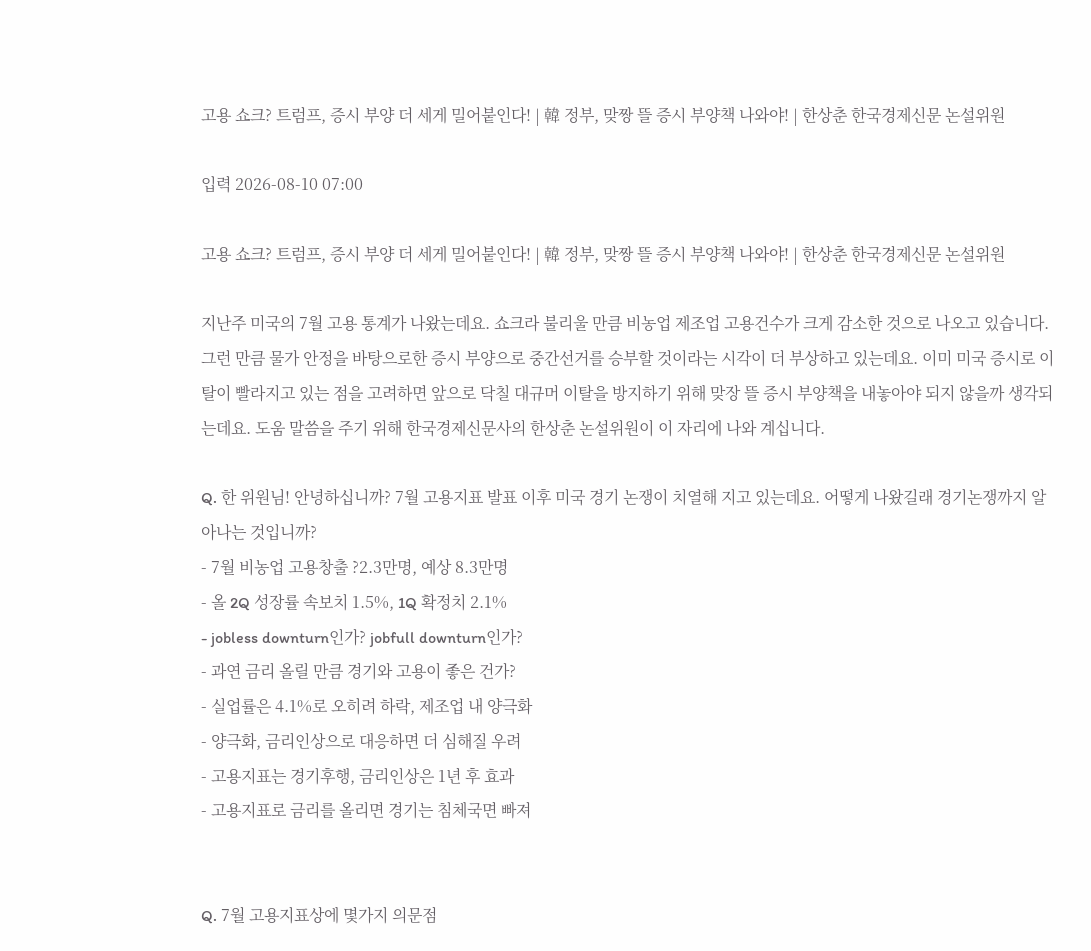고용 쇼크? 트럼프, 증시 부양 더 세게 밀어붙인다! | 韓 정부, 맞짱 뜰 증시 부양책 나와야! | 한상춘 한국경제신문 논설위원

입력 2026-08-10 07:00

고용 쇼크? 트럼프, 증시 부양 더 세게 밀어붙인다! | 韓 정부, 맞짱 뜰 증시 부양책 나와야! | 한상춘 한국경제신문 논설위원

지난주 미국의 7월 고용 통계가 나왔는데요. 쇼크라 불리울 만큼 비농업 제조업 고용건수가 크게 감소한 것으로 나오고 있습니다. 그런 만큼 물가 안정을 바탕으로한 증시 부양으로 중간선거를 승부할 것이라는 시각이 더 부상하고 있는데요. 이미 미국 증시로 이탈이 빨라지고 있는 점을 고려하면 앞으로 닥칠 대규머 이탈을 방지하기 위해 맞장 뜰 증시 부양책을 내놓아야 되지 않을까 생각되는데요. 도움 말씀을 주기 위해 한국경제신문사의 한상춘 논설위원이 이 자리에 나와 계십니다.

Q. 한 위원님! 안녕하십니까? 7월 고용지표 발표 이후 미국 경기 논쟁이 치열해 지고 있는데요. 어떻게 나왔길래 경기논쟁까지 알아나는 것입니까?
- 7월 비농업 고용창출 ?2.3만명, 예상 8.3만명
- 올 2Q 성장률 속보치 1.5%, 1Q 확정치 2.1%
- jobless downturn인가? jobfull downturn인가?
- 과연 금리 올릴 만큼 경기와 고용이 좋은 건가?
- 실업률은 4.1%로 오히려 하락, 제조업 내 양극화
- 양극화, 금리인상으로 대응하면 더 심해질 우려
- 고용지표는 경기후행, 금리인상은 1년 후 효과
- 고용지표로 금리를 올리면 경기는 침체국면 빠져


Q. 7월 고용지표상에 몇가지 의문점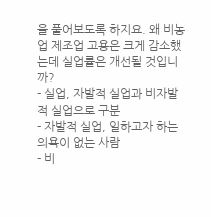을 풀어보도록 하지요. 왜 비농업 제조업 고용은 크게 감소했는데 실업률은 개선될 것입니까?
- 실업, 자발적 실업과 비자발적 실업으로 구분
- 자발적 실업, 일하고자 하는 의욕이 없는 사람
- 비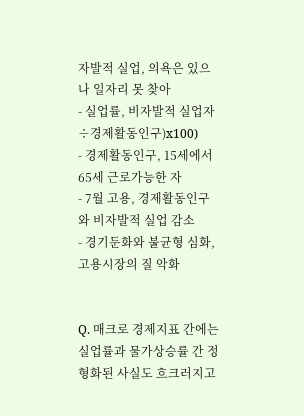자발적 실업, 의욕은 있으나 일자리 못 찾아
- 실업률, 비자발적 실업자÷경제활동인구)x100)
- 경제활동인구, 15세에서 65세 근로가능한 자
- 7월 고용, 경제활동인구와 비자발적 실업 감소
- 경기둔화와 불균형 심화, 고용시장의 질 악화


Q. 매크로 경제지표 간에는 실업률과 물가상승률 간 정형화된 사실도 흐크러지고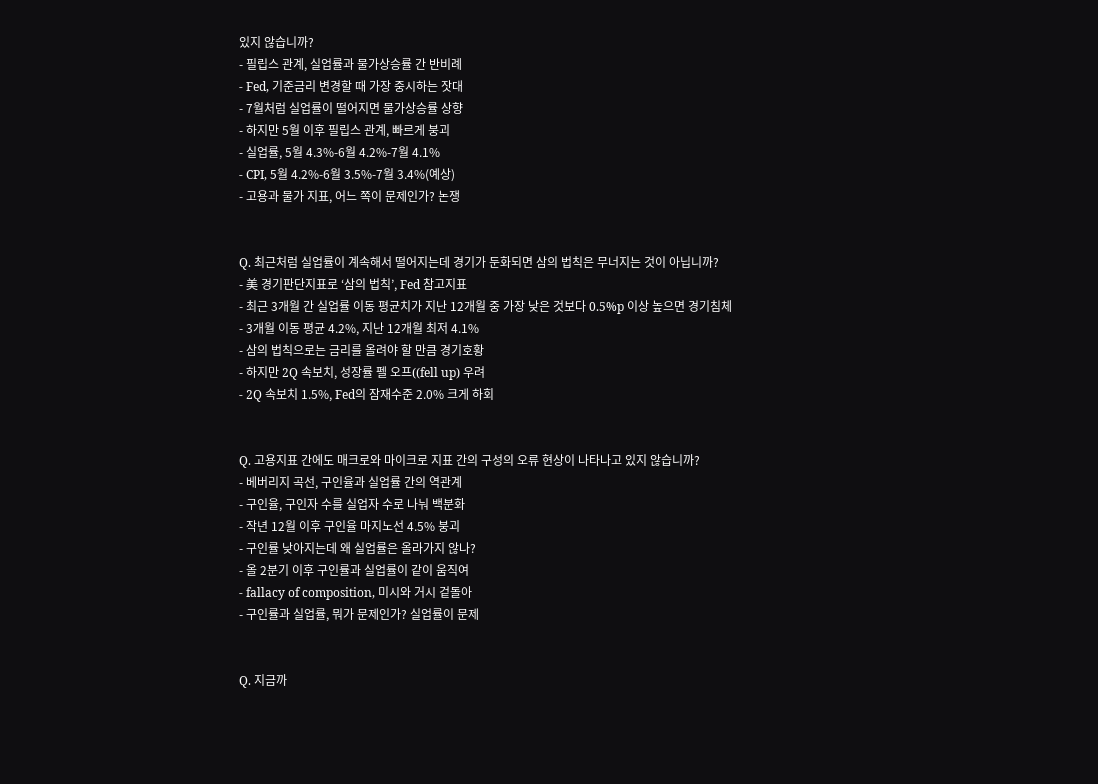있지 않습니까?
- 필립스 관계, 실업률과 물가상승률 간 반비례
- Fed, 기준금리 변경할 때 가장 중시하는 잣대
- 7월처럼 실업률이 떨어지면 물가상승률 상향
- 하지만 5월 이후 필립스 관계, 빠르게 붕괴
- 실업률, 5월 4.3%-6월 4.2%-7월 4.1%
- CPI, 5월 4.2%-6월 3.5%-7월 3.4%(예상)
- 고용과 물가 지표, 어느 쪽이 문제인가? 논쟁


Q. 최근처럼 실업률이 계속해서 떨어지는데 경기가 둔화되면 삼의 법칙은 무너지는 것이 아닙니까?
- 美 경기판단지표로 ‘삼의 법칙’, Fed 참고지표
- 최근 3개월 간 실업률 이동 평균치가 지난 12개월 중 가장 낮은 것보다 0.5%p 이상 높으면 경기침체
- 3개월 이동 평균 4.2%, 지난 12개월 최저 4.1%
- 삼의 법칙으로는 금리를 올려야 할 만큼 경기호황
- 하지만 2Q 속보치, 성장률 펠 오프((fell up) 우려
- 2Q 속보치 1.5%, Fed의 잠재수준 2.0% 크게 하회


Q. 고용지표 간에도 매크로와 마이크로 지표 간의 구성의 오류 현상이 나타나고 있지 않습니까?
- 베버리지 곡선, 구인율과 실업률 간의 역관계
- 구인율, 구인자 수를 실업자 수로 나눠 백분화
- 작년 12월 이후 구인율 마지노선 4.5% 붕괴
- 구인률 낮아지는데 왜 실업률은 올라가지 않나?
- 올 2분기 이후 구인률과 실업률이 같이 움직여
- fallacy of composition, 미시와 거시 겉돌아
- 구인률과 실업률, 뭐가 문제인가? 실업률이 문제


Q. 지금까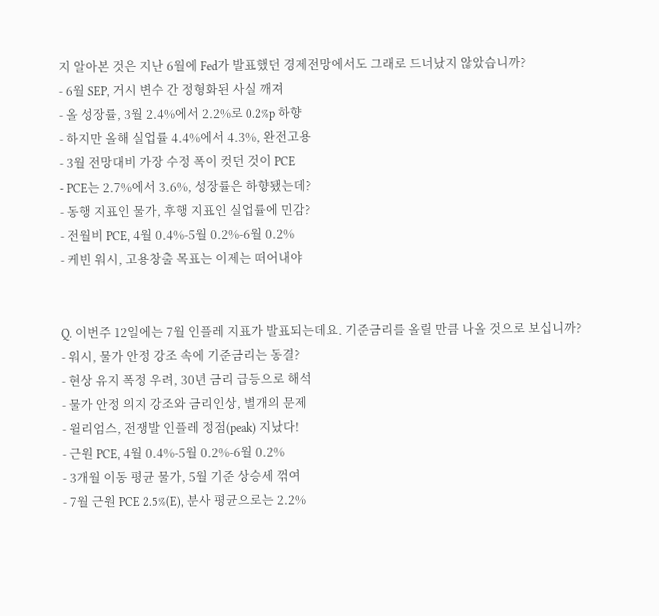지 알아본 것은 지난 6월에 Fed가 발표했던 경제전망에서도 그래로 드너났지 않았습니까?
- 6월 SEP, 거시 변수 간 정형화된 사실 깨져
- 올 성장률, 3월 2.4%에서 2.2%로 0.2%p 하향
- 하지만 올해 실업률 4.4%에서 4.3%, 완전고용
- 3월 전망대비 가장 수정 폭이 컷던 것이 PCE
- PCE는 2.7%에서 3.6%, 성장률은 하향됐는데?
- 동행 지표인 물가, 후행 지표인 실업률에 민감?
- 전월비 PCE, 4월 0.4%-5월 0.2%-6월 0.2%
- 케빈 워시, 고용창출 목표는 이제는 떠어내야


Q. 이번주 12일에는 7월 인플레 지표가 발표되는데요. 기준금리를 올릴 만큼 나올 것으로 보십니까?
- 워시, 물가 안정 강조 속에 기준금리는 동결?
- 현상 유지 폭정 우려, 30년 금리 급등으로 해석
- 물가 안정 의지 강조와 금리인상, 별개의 문제
- 윌리엄스, 전쟁발 인플레 정점(peak) 지났다!
- 근원 PCE, 4월 0.4%-5월 0.2%-6월 0.2%
- 3개월 이동 평균 물가, 5월 기준 상승세 꺾여
- 7월 근원 PCE 2.5%(E), 분사 평균으로는 2.2%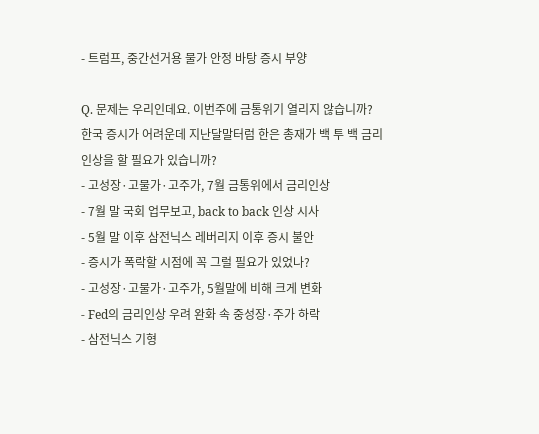- 트럼프, 중간선거용 물가 안정 바탕 증시 부양

Q. 문제는 우리인데요. 이번주에 금통위기 열리지 않습니까? 한국 증시가 어려운데 지난달말터럼 한은 총재가 백 투 백 금리인상을 할 필요가 있습니까?
- 고성장·고물가·고주가, 7월 금통위에서 금리인상
- 7월 말 국회 업무보고, back to back 인상 시사
- 5월 말 이후 삼전닉스 레버리지 이후 증시 불안
- 증시가 폭락할 시점에 꼭 그럴 필요가 있었나?
- 고성장·고물가·고주가, 5월말에 비해 크게 변화
- Fed의 금리인상 우려 완화 속 중성장·주가 하락
- 삼전닉스 기형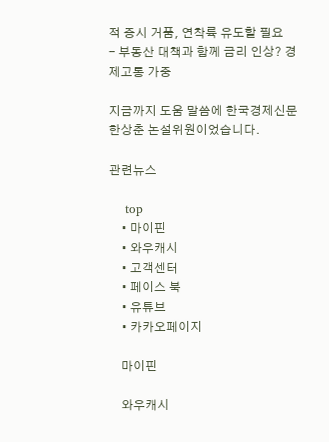적 증시 거품, 연착륙 유도할 필요
- 부동산 대책과 함께 금리 인상? 경제고통 가중

지금까지 도움 말씀에 한국경제신문 한상춘 논설위원이었습니다.

관련뉴스

    top
    • 마이핀
    • 와우캐시
    • 고객센터
    • 페이스 북
    • 유튜브
    • 카카오페이지

    마이핀

    와우캐시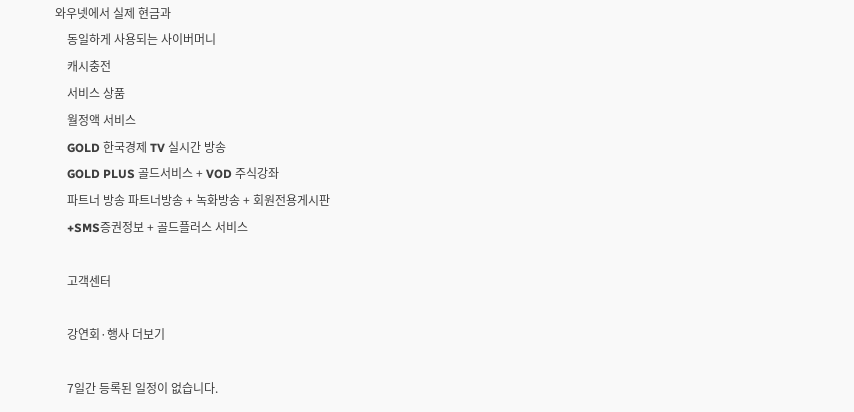와우넷에서 실제 현금과
    동일하게 사용되는 사이버머니
    캐시충전
    서비스 상품
    월정액 서비스
    GOLD 한국경제 TV 실시간 방송
    GOLD PLUS 골드서비스 + VOD 주식강좌
    파트너 방송 파트너방송 + 녹화방송 + 회원전용게시판
    +SMS증권정보 + 골드플러스 서비스

    고객센터

    강연회·행사 더보기

    7일간 등록된 일정이 없습니다.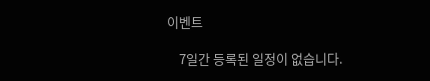이벤트

    7일간 등록된 일정이 없습니다.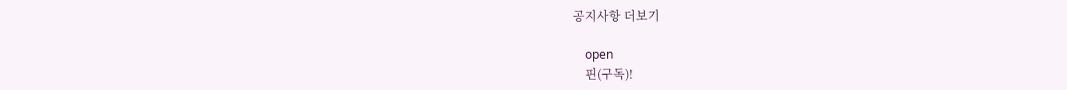공지사항 더보기

    open
    핀(구독)!